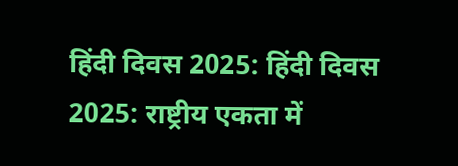हिंदी दिवस 2025: हिंदी दिवस 2025: राष्ट्रीय एकता में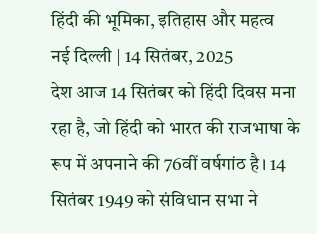हिंदी की भूमिका, इतिहास और महत्व
नई दिल्ली | 14 सितंबर, 2025
देश आज 14 सितंबर को हिंदी दिवस मना रहा है, जो हिंदी को भारत की राजभाषा के रूप में अपनाने की 76वीं वर्षगांठ है। 14 सितंबर 1949 को संविधान सभा ने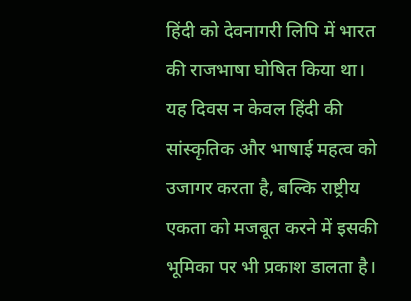हिंदी को देवनागरी लिपि में भारत की राजभाषा घोषित किया था। यह दिवस न केवल हिंदी की सांस्कृतिक और भाषाई महत्व को उजागर करता है, बल्कि राष्ट्रीय एकता को मजबूत करने में इसकी भूमिका पर भी प्रकाश डालता है।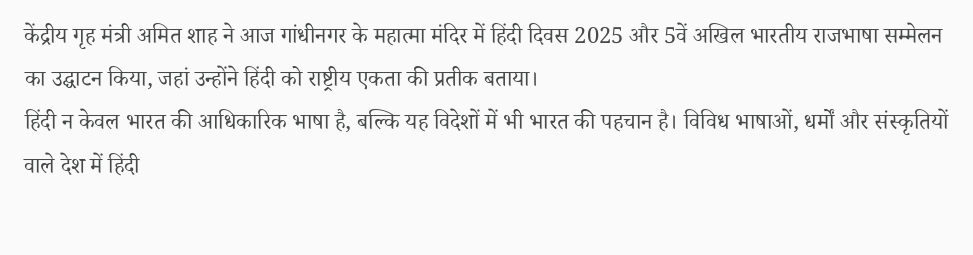केंद्रीय गृह मंत्री अमित शाह ने आज गांधीनगर के महात्मा मंदिर में हिंदी दिवस 2025 और 5वें अखिल भारतीय राजभाषा सम्मेलन का उद्घाटन किया, जहां उन्होंने हिंदी को राष्ट्रीय एकता की प्रतीक बताया।
हिंदी न केवल भारत की आधिकारिक भाषा है, बल्कि यह विदेशों में भी भारत की पहचान है। विविध भाषाओं, धर्मों और संस्कृतियों वाले देश में हिंदी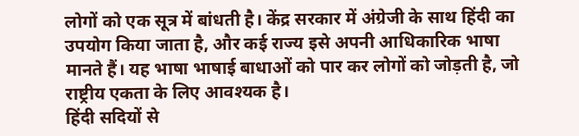लोगों को एक सूत्र में बांधती है। केंद्र सरकार में अंग्रेजी के साथ हिंदी का उपयोग किया जाता है, और कई राज्य इसे अपनी आधिकारिक भाषा मानते हैं। यह भाषा भाषाई बाधाओं को पार कर लोगों को जोड़ती है, जो राष्ट्रीय एकता के लिए आवश्यक है।
हिंदी सदियों से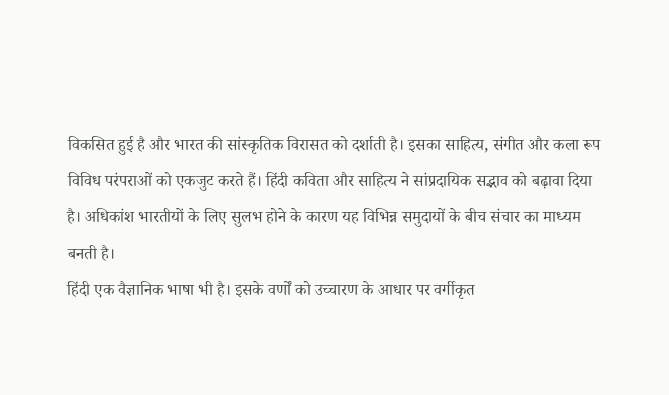विकसित हुई है और भारत की सांस्कृतिक विरासत को दर्शाती है। इसका साहित्य, संगीत और कला रूप विविध परंपराओं को एकजुट करते हैं। हिंदी कविता और साहित्य ने सांप्रदायिक सद्भाव को बढ़ावा दिया है। अधिकांश भारतीयों के लिए सुलभ होने के कारण यह विभिन्न समुदायों के बीच संचार का माध्यम बनती है।
हिंदी एक वैज्ञानिक भाषा भी है। इसके वर्णों को उच्चारण के आधार पर वर्गीकृत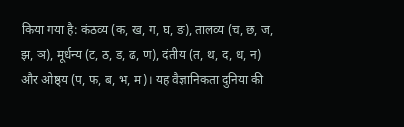किया गया है: कंठव्य (क, ख, ग, घ, ङ), तालव्य (च, छ, ज, झ, ञ), मूर्धन्य (ट, ठ, ड, ढ, ण), दंतीय (त, थ, द, ध, न) और ओष्ठ्य (प, फ, ब, भ, म)। यह वैज्ञानिकता दुनिया की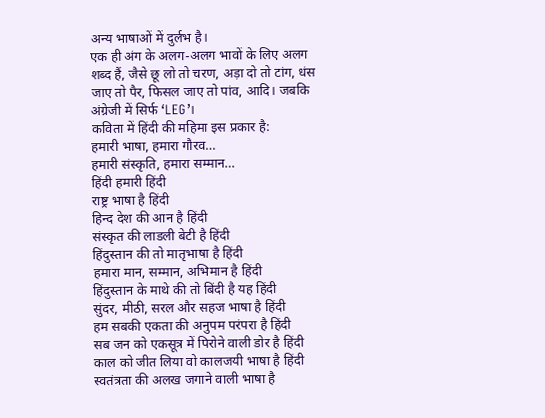अन्य भाषाओं में दुर्लभ है।
एक ही अंग के अलग-अलग भावों के लिए अलग शब्द हैं, जैसे छू लो तो चरण, अड़ा दो तो टांग, धंस जाए तो पैर, फिसल जाए तो पांव, आदि। जबकि अंग्रेजी में सिर्फ ‘LEG’।
कविता में हिंदी की महिमा इस प्रकार है:
हमारी भाषा, हमारा गौरव…
हमारी संस्कृति, हमारा सम्मान…
हिंदी हमारी हिंदी
राष्ट्र भाषा है हिंदी
हिन्द देश की आन है हिंदी
संस्कृत की लाडली बेटी है हिंदी
हिंदुस्तान की तो मातृभाषा है हिंदी
हमारा मान, सम्मान, अभिमान है हिंदी
हिंदुस्तान के माथे की तो बिंदी है यह हिंदी
सुंदर, मीठी, सरल और सहज भाषा है हिंदी
हम सबकी एकता की अनुपम परंपरा है हिंदी
सब जन को एकसूत्र में पिरोने वाली डोर है हिंदी
काल को जीत लिया वो कालजयी भाषा है हिंदी
स्वतंत्रता की अलख जगाने वाली भाषा है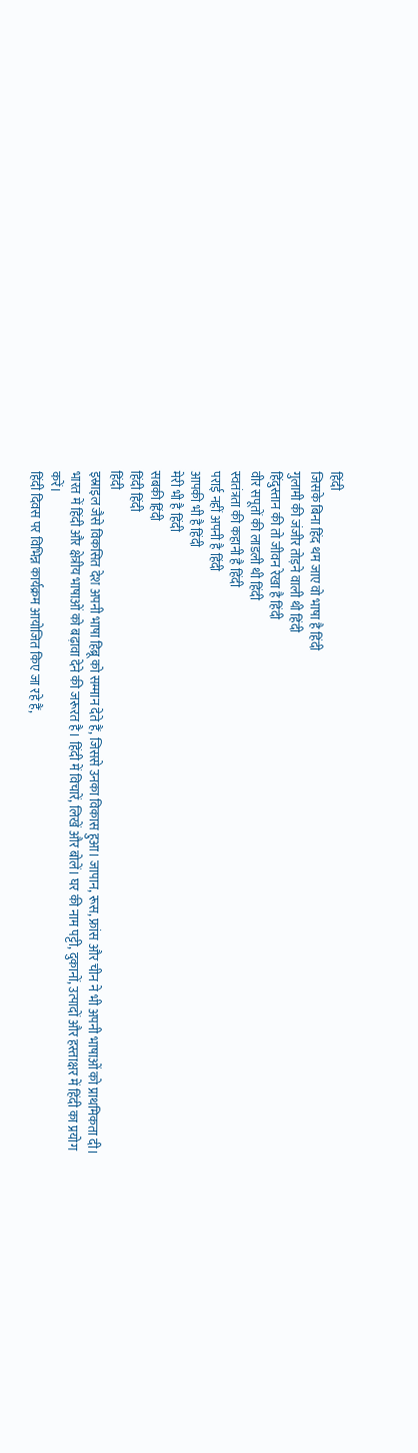हिंदी
जिसके बिना हिंद थम जाए वो भाषा है हिंदी
गुलामी की जंजीर तोड़ने वाली थी हिंदी
हिंदुस्तान की तो जीवन रेखा है हिंदी
वीर सपूतों की लाडली थी हिंदी
स्वतंत्रता की कहानी है हिंदी
पराई नहीं अपनी है हिंदी
आपकी भी है हिंदी
मेरी भी है हिंदी
सबकी हिंदी
हिंदी हिंदी
हिंदी
इस्राइल जैसे विकसित देश अपनी भाषा हिब्रू को सम्मान देते हैं, जिससे उनका विकास हुआ। जापान, रूस, फ्रांस और चीन ने भी अपनी भाषाओं को प्राथमिकता दी। भारत में हिंदी और क्षेत्रीय भाषाओं को बढ़ावा देने की जरूरत है। हिंदी में विचारें, लिखें और बोलें। घर की नाम पट्टी, दुकानों, उत्पादों और हस्ताक्षर में हिंदी का प्रयोग करें।
हिंदी दिवस पर विभिन्न कार्यक्रम आयोजित किए जा रहे हैं,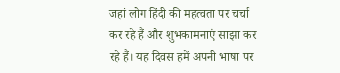जहां लोग हिंदी की महत्वता पर चर्चा कर रहे हैं और शुभकामनाएं साझा कर रहे हैं। यह दिवस हमें अपनी भाषा पर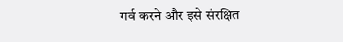गर्व करने और इसे संरक्षित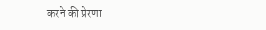करने की प्रेरणा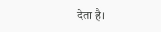देता है।